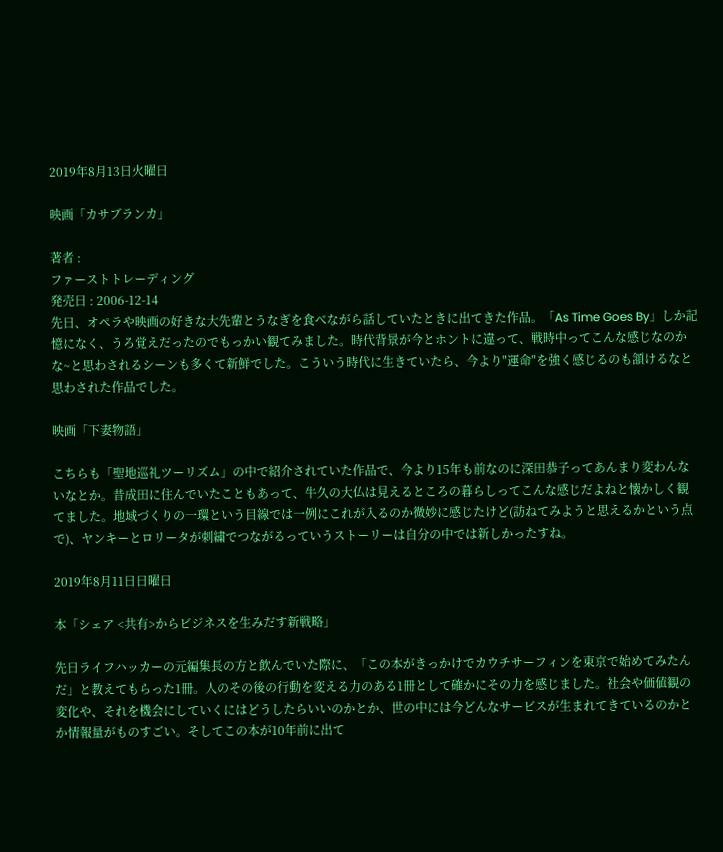2019年8月13日火曜日

映画「カサブランカ」

著者 :
ファーストトレーディング
発売日 : 2006-12-14
先日、オペラや映画の好きな大先輩とうなぎを食べながら話していたときに出てきた作品。「As Time Goes By」しか記憶になく、うろ覚えだったのでもっかい観てみました。時代背景が今とホントに違って、戦時中ってこんな感じなのかな~と思わされるシーンも多くて新鮮でした。こういう時代に生きていたら、今より"運命"を強く感じるのも頷けるなと思わされた作品でした。

映画「下妻物語」

こちらも「聖地巡礼ツーリズム」の中で紹介されていた作品で、今より15年も前なのに深田恭子ってあんまり変わんないなとか。昔成田に住んでいたこともあって、牛久の大仏は見えるところの暮らしってこんな感じだよねと懐かしく観てました。地域づくりの一環という目線では一例にこれが入るのか微妙に感じたけど(訪ねてみようと思えるかという点で)、ヤンキーとロリータが刺繍でつながるっていうストーリーは自分の中では新しかったすね。

2019年8月11日日曜日

本「シェア <共有>からビジネスを生みだす新戦略」

先日ライフハッカーの元編集長の方と飲んでいた際に、「この本がきっかけでカウチサーフィンを東京で始めてみたんだ」と教えてもらった1冊。人のその後の行動を変える力のある1冊として確かにその力を感じました。社会や価値観の変化や、それを機会にしていくにはどうしたらいいのかとか、世の中には今どんなサービスが生まれてきているのかとか情報量がものすごい。そしてこの本が10年前に出て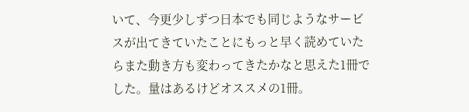いて、今更少しずつ日本でも同じようなサービスが出てきていたことにもっと早く読めていたらまた動き方も変わってきたかなと思えた1冊でした。量はあるけどオススメの1冊。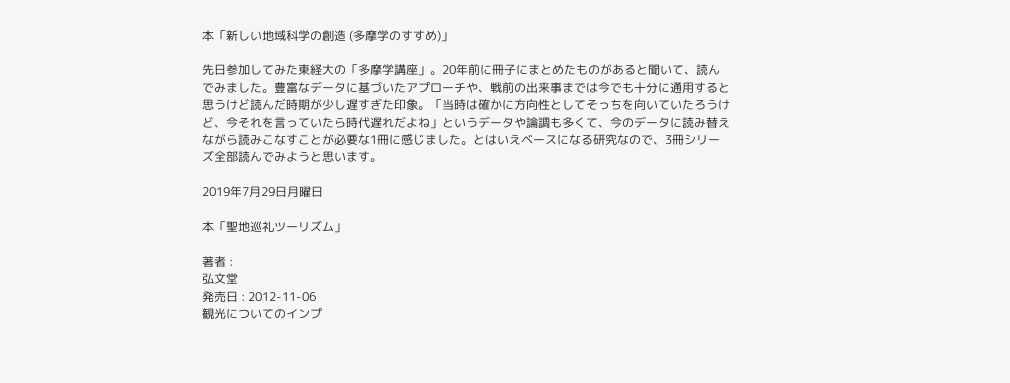本「新しい地域科学の創造 (多摩学のすすめ)」

先日参加してみた東経大の「多摩学講座」。20年前に冊子にまとめたものがあると聞いて、読んでみました。豊富なデータに基づいたアプローチや、戦前の出来事までは今でも十分に通用すると思うけど読んだ時期が少し遅すぎた印象。「当時は確かに方向性としてそっちを向いていたろうけど、今それを言っていたら時代遅れだよね」というデータや論調も多くて、今のデータに読み替えながら読みこなすことが必要な1冊に感じました。とはいえベースになる研究なので、3冊シリーズ全部読んでみようと思います。

2019年7月29日月曜日

本「聖地巡礼ツーリズム」

著者 :
弘文堂
発売日 : 2012-11-06
観光についてのインプ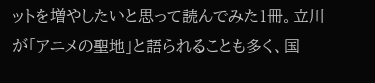ットを増やしたいと思って読んでみた1冊。立川が「アニメの聖地」と語られることも多く、国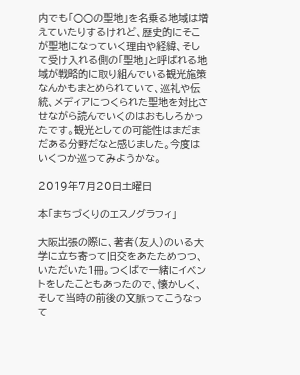内でも「○○の聖地」を名乗る地域は増えていたりするけれど、歴史的にそこが聖地になっていく理由や経緯、そして受け入れる側の「聖地」と呼ばれる地域が戦略的に取り組んでいる観光施策なんかもまとめられていて、巡礼や伝統、メディアにつくられた聖地を対比させながら読んでいくのはおもしろかったです。観光としての可能性はまだまだある分野だなと感じました。今度はいくつか巡ってみようかな。

2019年7月20日土曜日

本「まちづくりのエスノグラフィ」

大阪出張の際に、著者(友人)のいる大学に立ち寄って旧交をあたためつつ、いただいた1冊。つくばで一緒にイベントをしたこともあったので、懐かしく、そして当時の前後の文脈ってこうなって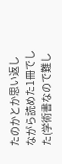たのかとか思い返しながら読めた1冊でした(学術書なので難し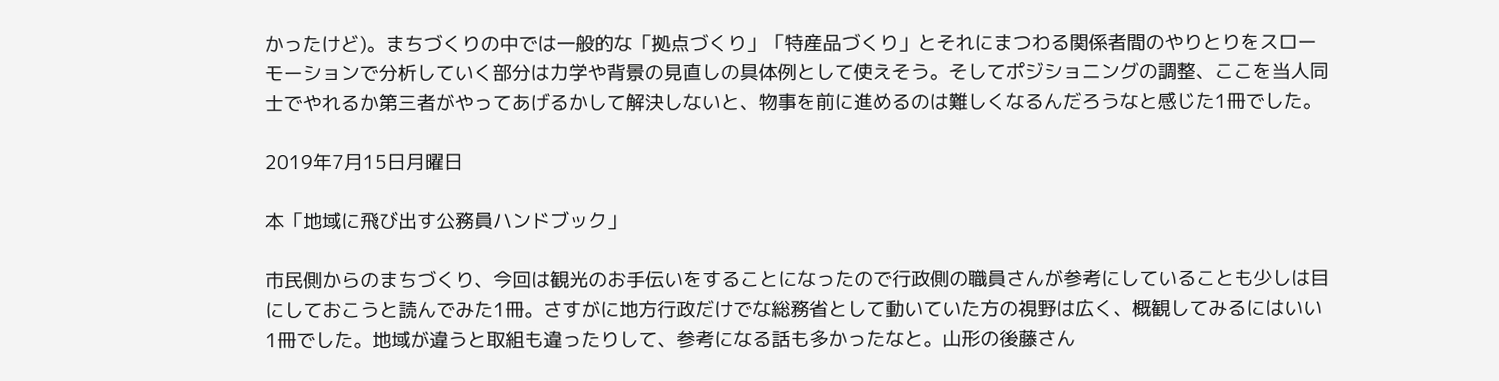かったけど)。まちづくりの中では一般的な「拠点づくり」「特産品づくり」とそれにまつわる関係者間のやりとりをスローモーションで分析していく部分は力学や背景の見直しの具体例として使えそう。そしてポジショニングの調整、ここを当人同士でやれるか第三者がやってあげるかして解決しないと、物事を前に進めるのは難しくなるんだろうなと感じた1冊でした。

2019年7月15日月曜日

本「地域に飛び出す公務員ハンドブック」

市民側からのまちづくり、今回は観光のお手伝いをすることになったので行政側の職員さんが参考にしていることも少しは目にしておこうと読んでみた1冊。さすがに地方行政だけでな総務省として動いていた方の視野は広く、概観してみるにはいい1冊でした。地域が違うと取組も違ったりして、参考になる話も多かったなと。山形の後藤さん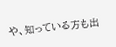や、知っている方も出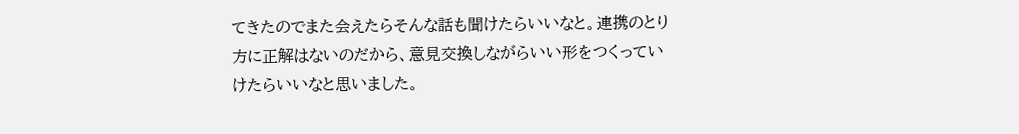てきたのでまた会えたらそんな話も聞けたらいいなと。連携のとり方に正解はないのだから、意見交換しながらいい形をつくっていけたらいいなと思いました。